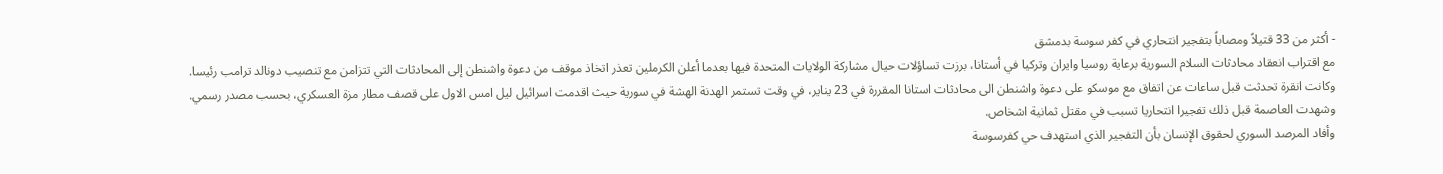- أكثر من 33 قتيلاً ومصاباً بتفجير انتحاري في كفر سوسة بدمشق
مع اقتراب انعقاد محادثات السلام السورية برعاية روسيا وايران وتركيا في أستانا، برزت تساؤلات حيال مشاركة الولايات المتحدة فيها بعدما أعلن الكرملين تعذر اتخاذ موقف من دعوة واشنطن إلى المحادثات التي تتزامن مع تنصيب دونالد ترامب رئيسا.
وكانت انقرة تحدثت قبل ساعات عن اتفاق مع موسكو على دعوة واشنطن الى محادثات استانا المقررة في 23 يناير، في وقت تستمر الهدنة الهشة في سورية حيث اقدمت اسرائيل ليل امس الاول على قصف مطار مزة العسكري، بحسب مصدر رسمي.
وشهدت العاصمة قبل ذلك تفجيرا انتحاريا تسبب في مقتل ثمانية اشخاص.
وأفاد المرصد السوري لحقوق الإنسان بأن التفجير الذي استهدف حي كفرسوسة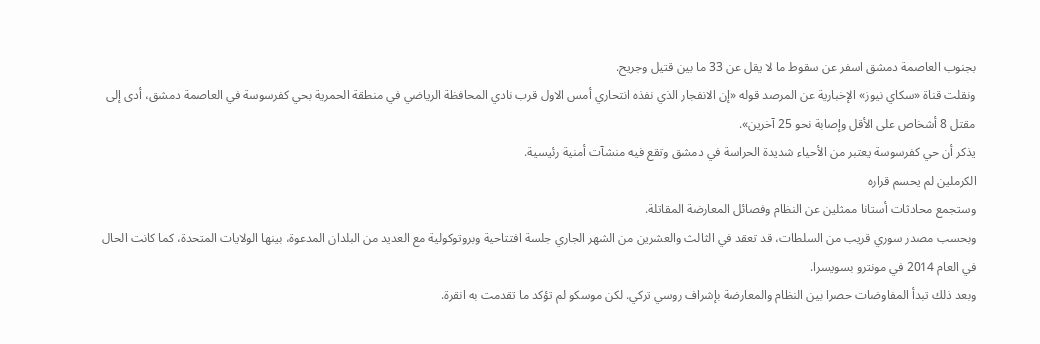بجنوب العاصمة دمشق اسفر عن سقوط ما لا يقل عن 33 ما بين قتيل وجريح.
ونقلت قناة «سكاي نيوز» الإخبارية عن المرصد قوله «إن الانفجار الذي نفذه انتحاري أمس الاول قرب نادي المحافظة الرياضي في منطقة الحمرية بحي كفرسوسة في العاصمة دمشق، أدى إلى مقتل 8 أشخاص على الأقل وإصابة نحو 25 آخرين».
يذكر أن حي كفرسوسة يعتبر من الأحياء شديدة الحراسة في دمشق وتقع فيه منشآت أمنية رئيسية.
الكرملين لم يحسم قراره
وستجمع محادثات أستانا ممثلين عن النظام وفصائل المعارضة المقاتلة.
وبحسب مصدر سوري قريب من السلطات، قد تعقد في الثالث والعشرين من الشهر الجاري جلسة افتتاحية وبروتوكولية مع العديد من البلدان المدعوة، بينها الولايات المتحدة، كما كانت الحال في العام 2014 في مونترو بسويسرا.
وبعد ذلك تبدأ المفاوضات حصرا بين النظام والمعارضة بإشراف روسي تركي. لكن موسكو لم تؤكد ما تقدمت به انقرة.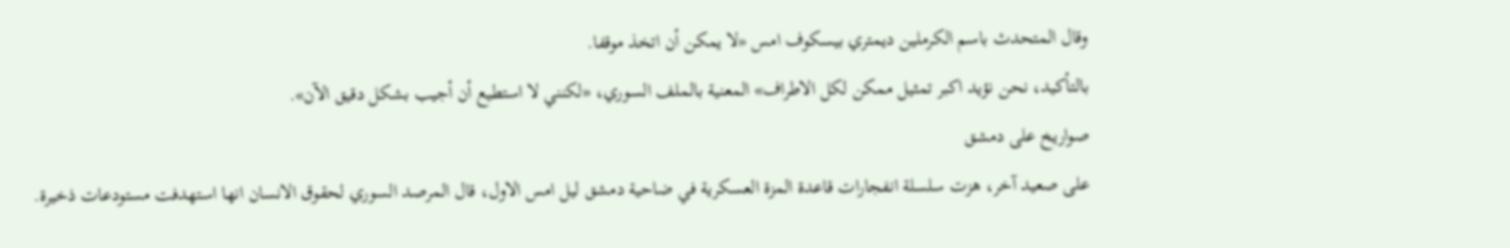وقال المتحدث باسم الكرملين ديمتري بيسكوف امس «لا يمكن أن اتخذ موقفا.
بالتأكيد، نحن نؤيد اكبر تمثيل ممكن لكل الاطراف» المعنية بالملف السوري، «لكنني لا استطيع أن أجيب بشكل دقيق الآن».
صواريخ على دمشق
على صعيد آخر، هزت سلسلة انفجارات قاعدة المزة العسكرية في ضاحية دمشق ليل امس الاول، قال المرصد السوري لحقوق الانسان انها استهدفت مستودعات ذخيرة.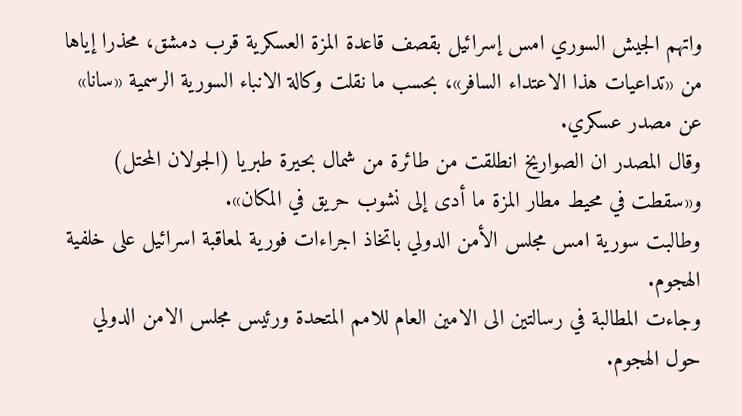واتهم الجيش السوري امس إسرائيل بقصف قاعدة المزة العسكرية قرب دمشق، محذرا إياها من «تداعيات هذا الاعتداء السافر»، بحسب ما نقلت وكالة الانباء السورية الرسمية «سانا» عن مصدر عسكري.
وقال المصدر ان الصواريخ انطلقت من طائرة من شمال بحيرة طبريا (الجولان المحتل) و«سقطت في محيط مطار المزة ما أدى إلى نشوب حريق في المكان».
وطالبت سورية امس مجلس الأمن الدولي باتخاذ اجراءات فورية لمعاقبة اسرائيل على خلفية الهجوم.
وجاءت المطالبة في رسالتين الى الامين العام للامم المتحدة ورئيس مجلس الامن الدولي حول الهجوم.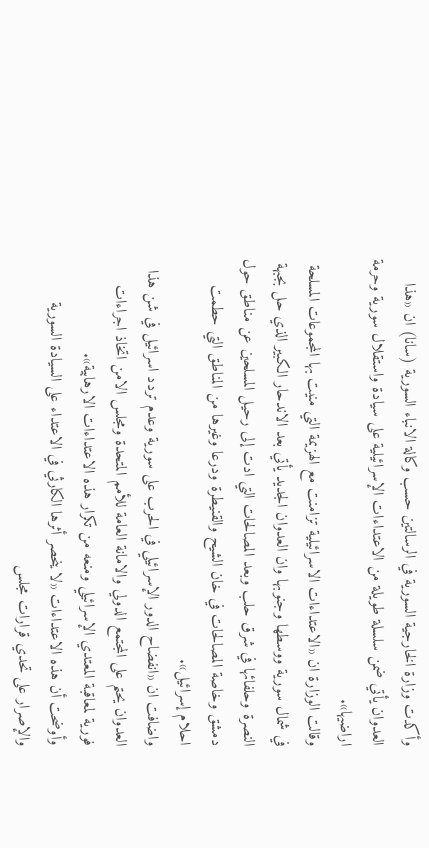وأكدت وزارة الخارجية السورية في الرسالتين حسب وكالة الانباء السورية (سانا) ان «هذا العدوان يأتي ضمن سلسلة طويلة من الاعتداءات الإسرائيلية على سيادة واستقلال سورية وحرمة اراضيها».
وقالت الوزارة ان «الاعتداءات الاسرائيلية تزامنت مع الهزيمة التي منيت بها المجموعات المسلحة في شمال سورية ووسطها وجنوبها وان العدوان الجديد يأتي بعد الاندحار الكبير الذي حل بجبهة النصرة وحلفائها في شرق حلب وبعد المصالحات التي ادت إلى رحيل المسلحين عن مناطق حول دمشق وخاصة المصالحات في خان الشيح والقنيطرة ودرعا وغيرها من المناطق التي حطمت احلام إسرائيل».
واضافت ان «انفضاح الدور الإسرائيلي في الحرب على سورية وعدم تردد اسرائيل في شن هذا العدوان يحتم على المجتمع الدولي والامانة العامة للأمم المتحدة ومجلس الامن اتخاذ اجراءات فورية لمعاقبة المعتدي الإسرائيلي ومنعه من تكرار هذه الاعتداءات الارهابية».
وأوضحت أن هذه الاعتداءات «لا ينحصر أثرها الكارثي في الاعتداء على السيادة السورية والإصرار على تحدي قرارات مجلس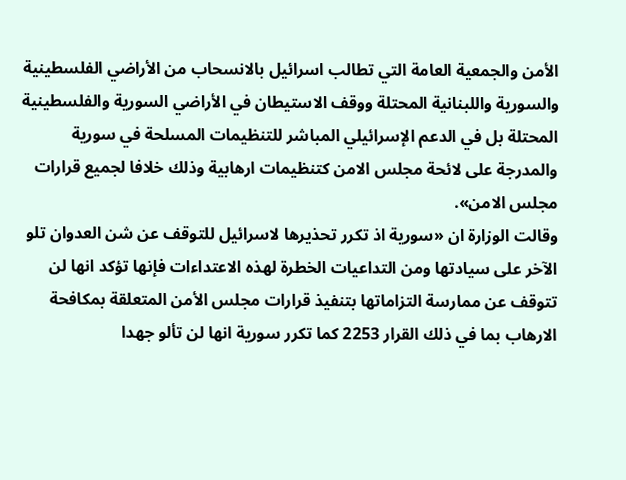الأمن والجمعية العامة التي تطالب اسرائيل بالانسحاب من الأراضي الفلسطينية والسورية واللبنانية المحتلة ووقف الاستيطان في الأراضي السورية والفلسطينية المحتلة بل في الدعم الإسرائيلي المباشر للتنظيمات المسلحة في سورية والمدرجة على لائحة مجلس الامن كتنظيمات ارهابية وذلك خلافا لجميع قرارات مجلس الامن».
وقالت الوزارة ان «سورية اذ تكرر تحذيرها لاسرائيل للتوقف عن شن العدوان تلو الآخر على سيادتها ومن التداعيات الخطرة لهذه الاعتداءات فإنها تؤكد انها لن تتوقف عن ممارسة التزاماتها بتنفيذ قرارات مجلس الأمن المتعلقة بمكافحة الارهاب بما في ذلك القرار 2253 كما تكرر سورية انها لن تألو جهدا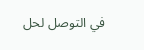في التوصل لحل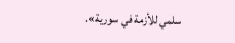سلمي للأزمة في سورية».